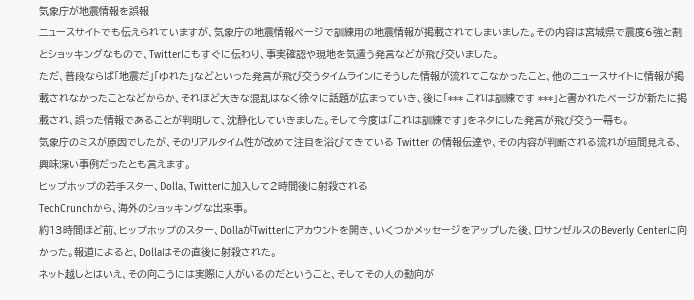気象庁が地震情報を誤報
ニュースサイトでも伝えられていますが、気象庁の地震情報ページで訓練用の地震情報が掲載されてしまいました。その内容は宮城県で震度6強と割とショッキングなもので、Twitterにもすぐに伝わり、事実確認や現地を気遣う発言などが飛び交いました。
ただ、普段ならば「地震だ」「ゆれた」などといった発言が飛び交うタイムラインにそうした情報が流れてこなかったこと、他のニュースサイトに情報が掲載されなかったことなどからか、それほど大きな混乱はなく徐々に話題が広まっていき、後に「*** これは訓練です ***」と書かれたページが新たに掲載され、誤った情報であることが判明して、沈静化していきました。そして今度は「これは訓練です」をネタにした発言が飛び交う一幕も。
気象庁のミスが原因でしたが、そのリアルタイム性が改めて注目を浴びてきている Twitter の情報伝達や、その内容が判断される流れが垣間見える、興味深い事例だったとも言えます。
ヒップホップの若手スター、Dolla、Twitterに加入して2時間後に射殺される
TechCrunchから、海外のショッキングな出来事。
約13時間ほど前、ヒップホップのスター、DollaがTwitterにアカウントを開き、いくつかメッセージをアップした後、ロサンゼルスのBeverly Centerに向かった。報道によると、Dollaはその直後に射殺された。
ネット越しとはいえ、その向こうには実際に人がいるのだということ、そしてその人の動向が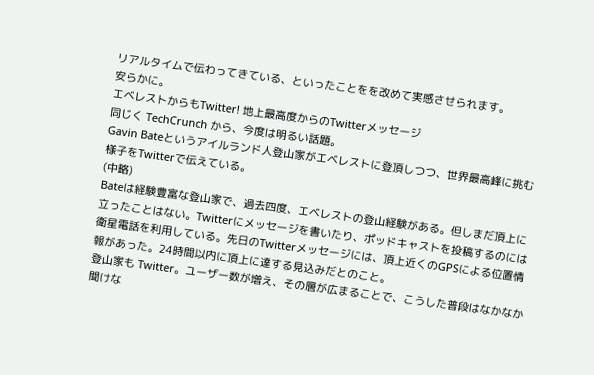リアルタイムで伝わってきている、といったことをを改めて実感させられます。
安らかに。
エベレストからもTwitter! 地上最高度からのTwitterメッセージ
同じく TechCrunch から、今度は明るい話題。
Gavin Bateというアイルランド人登山家がエベレストに登頂しつつ、世界最高峰に挑む様子をTwitterで伝えている。
(中略)
Bateは経験豊富な登山家で、過去四度、エベレストの登山経験がある。但しまだ頂上に立ったことはない。Twitterにメッセージを書いたり、ポッドキャストを投稿するのには衛星電話を利用している。先日のTwitterメッセージには、頂上近くのGPSによる位置情報があった。24時間以内に頂上に達する見込みだとのこと。
登山家も Twitter。ユーザー数が増え、その層が広まることで、こうした普段はなかなか聞けな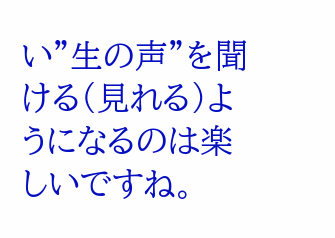い”生の声”を聞ける(見れる)ようになるのは楽しいですね。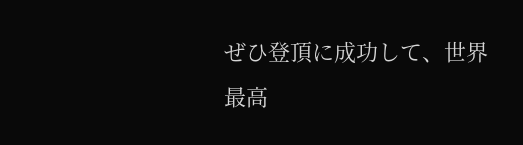ぜひ登頂に成功して、世界最高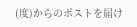(度)からのポストを届け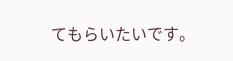てもらいたいです。